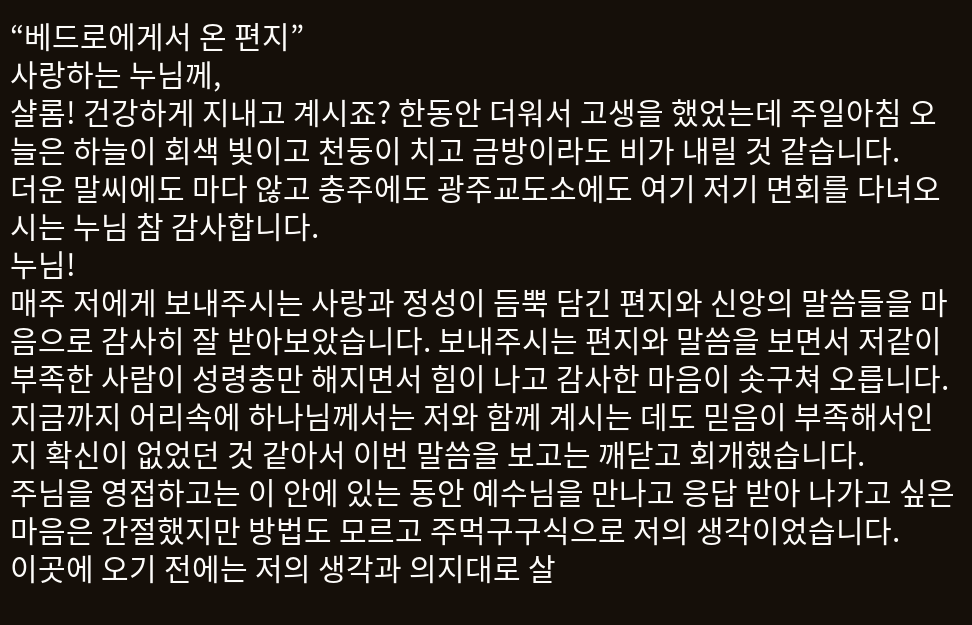“베드로에게서 온 편지”
사랑하는 누님께,
샬롬! 건강하게 지내고 계시죠? 한동안 더워서 고생을 했었는데 주일아침 오늘은 하늘이 회색 빛이고 천둥이 치고 금방이라도 비가 내릴 것 같습니다.
더운 말씨에도 마다 않고 충주에도 광주교도소에도 여기 저기 면회를 다녀오시는 누님 참 감사합니다.
누님!
매주 저에게 보내주시는 사랑과 정성이 듬뿍 담긴 편지와 신앙의 말씀들을 마음으로 감사히 잘 받아보았습니다. 보내주시는 편지와 말씀을 보면서 저같이 부족한 사람이 성령충만 해지면서 힘이 나고 감사한 마음이 솟구쳐 오릅니다.
지금까지 어리속에 하나님께서는 저와 함께 계시는 데도 믿음이 부족해서인지 확신이 없었던 것 같아서 이번 말씀을 보고는 깨닫고 회개했습니다.
주님을 영접하고는 이 안에 있는 동안 예수님을 만나고 응답 받아 나가고 싶은 마음은 간절했지만 방법도 모르고 주먹구구식으로 저의 생각이었습니다.
이곳에 오기 전에는 저의 생각과 의지대로 살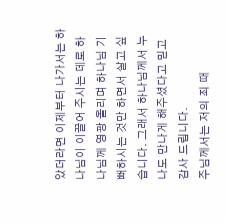았더라면 이제부터 나가서는 하나님이 이끌어 주시는 데로 하나님께 영광 올리며 하나님 기뻐하시는 것만 하면서 살고 싶습니다. 그래서 하나님께서 누나도 만나게 해주셨다고 믿고 감사 드립니다.
주님께서는 저의 죄 때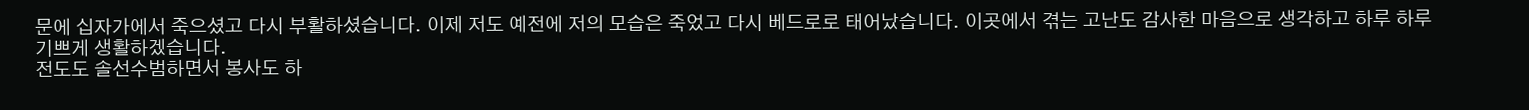문에 십자가에서 죽으셨고 다시 부활하셨습니다. 이제 저도 예전에 저의 모습은 죽었고 다시 베드로로 태어났습니다. 이곳에서 겪는 고난도 감사한 마음으로 생각하고 하루 하루 기쁘게 생활하겠습니다.
전도도 솔선수범하면서 봉사도 하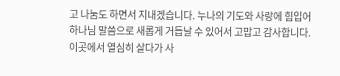고 나눔도 하면서 지내겠습니다. 누나의 기도와 사랑에 힘입어 하나님 말씀으로 새롭게 거듭날 수 있어서 고맙고 감사합니다.
이곳에서 열심히 살다가 사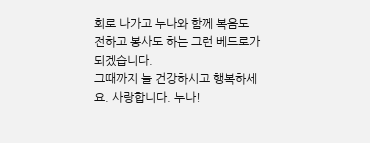회로 나가고 누나와 함께 복음도 전하고 봉사도 하는 그런 베드로가 되겠습니다.
그때까지 늘 건강하시고 행복하세요. 사랑합니다. 누나!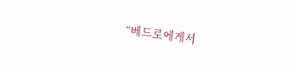“베드로에게서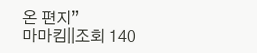온 편지”
마마킴||조회 140